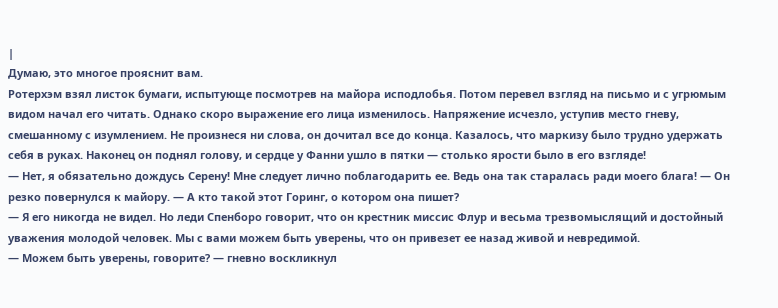|
Думаю, это многое прояснит вам.
Ротерхэм взял листок бумаги, испытующе посмотрев на майора исподлобья. Потом перевел взгляд на письмо и с угрюмым видом начал его читать. Однако скоро выражение его лица изменилось. Напряжение исчезло, уступив место гневу, смешанному с изумлением. Не произнеся ни слова, он дочитал все до конца. Казалось, что маркизу было трудно удержать себя в руках. Наконец он поднял голову, и сердце у Фанни ушло в пятки — столько ярости было в его взгляде!
— Нет, я обязательно дождусь Серену! Мне следует лично поблагодарить ее. Ведь она так старалась ради моего блага! — Он резко повернулся к майору. — А кто такой этот Горинг, о котором она пишет?
— Я его никогда не видел. Но леди Спенборо говорит, что он крестник миссис Флур и весьма трезвомыслящий и достойный уважения молодой человек. Мы с вами можем быть уверены, что он привезет ее назад живой и невредимой.
— Можем быть уверены, говорите? — гневно воскликнул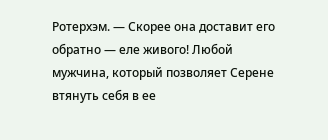Ротерхэм. — Скорее она доставит его обратно — еле живого! Любой мужчина, который позволяет Серене втянуть себя в ее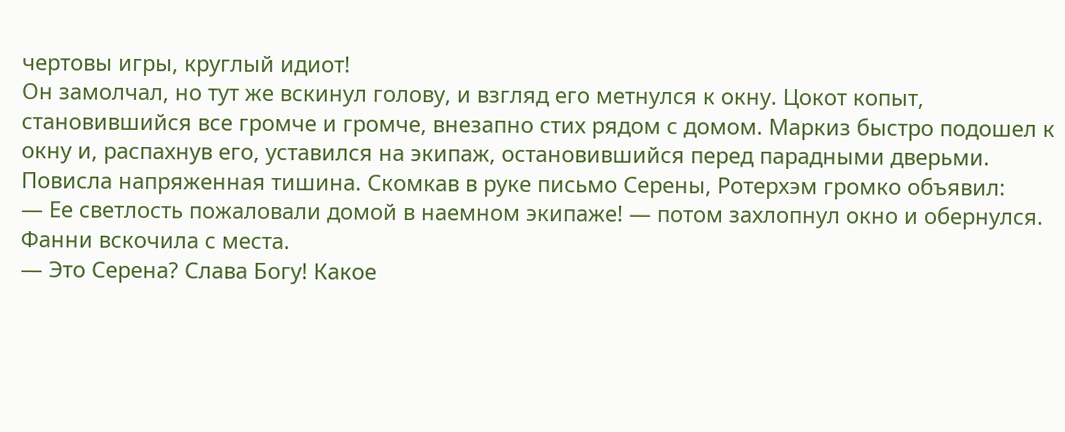чертовы игры, круглый идиот!
Он замолчал, но тут же вскинул голову, и взгляд его метнулся к окну. Цокот копыт, становившийся все громче и громче, внезапно стих рядом с домом. Маркиз быстро подошел к окну и, распахнув его, уставился на экипаж, остановившийся перед парадными дверьми. Повисла напряженная тишина. Скомкав в руке письмо Серены, Ротерхэм громко объявил:
— Ее светлость пожаловали домой в наемном экипаже! — потом захлопнул окно и обернулся. Фанни вскочила с места.
— Это Серена? Слава Богу! Какое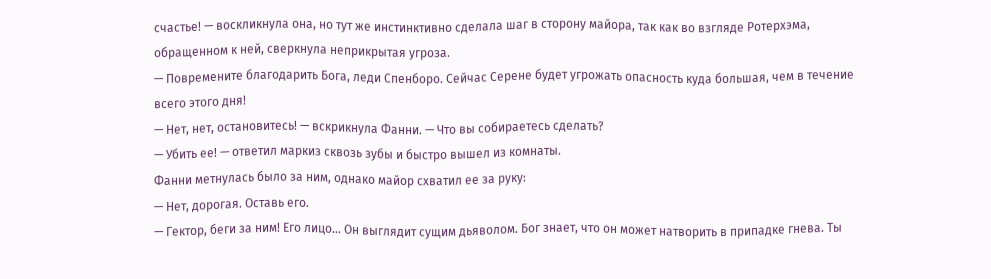счастье! — воскликнула она, но тут же инстинктивно сделала шаг в сторону майора, так как во взгляде Ротерхэма, обращенном к ней, сверкнула неприкрытая угроза.
— Повремените благодарить Бога, леди Спенборо. Сейчас Серене будет угрожать опасность куда большая, чем в течение всего этого дня!
— Нет, нет, остановитесь! — вскрикнула Фанни. — Что вы собираетесь сделать?
— Убить ее! — ответил маркиз сквозь зубы и быстро вышел из комнаты.
Фанни метнулась было за ним, однако майор схватил ее за руку:
— Нет, дорогая. Оставь его.
— Гектор, беги за ним! Его лицо… Он выглядит сущим дьяволом. Бог знает, что он может натворить в припадке гнева. Ты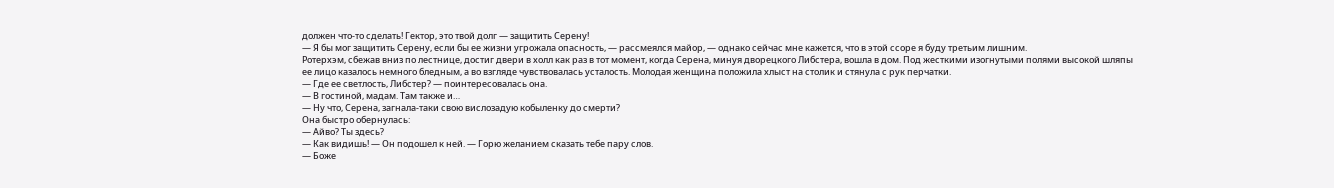должен что-то сделать! Гектор, это твой долг — защитить Серену!
— Я бы мог защитить Серену, если бы ее жизни угрожала опасность, — рассмеялся майор, — однако сейчас мне кажется, что в этой ссоре я буду третьим лишним.
Ротерхэм, сбежав вниз по лестнице, достиг двери в холл как раз в тот момент, когда Серена, минуя дворецкого Либстера, вошла в дом. Под жесткими изогнутыми полями высокой шляпы ее лицо казалось немного бледным, а во взгляде чувствовалась усталость. Молодая женщина положила хлыст на столик и стянула с рук перчатки.
— Где ее светлость, Либстер? — поинтересовалась она.
— В гостиной, мадам. Там также и…
— Ну что, Серена, загнала-таки свою вислозадую кобыленку до смерти?
Она быстро обернулась:
— Айво? Ты здесь?
— Как видишь! — Он подошел к ней. — Горю желанием сказать тебе пару слов.
— Боже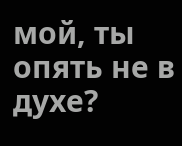мой, ты опять не в духе?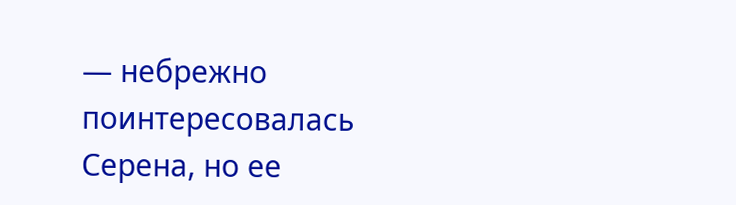— небрежно поинтересовалась Серена, но ее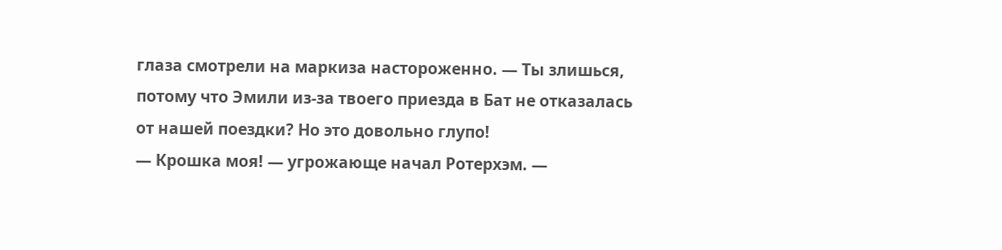глаза смотрели на маркиза настороженно. — Ты злишься, потому что Эмили из-за твоего приезда в Бат не отказалась от нашей поездки? Но это довольно глупо!
— Крошка моя! — угрожающе начал Ротерхэм. —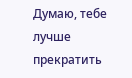Думаю, тебе лучше прекратить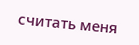считать меня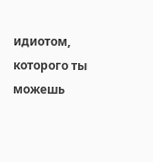идиотом, которого ты можешь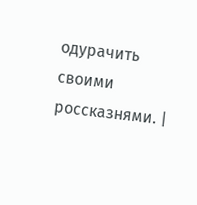одурачить своими россказнями. |